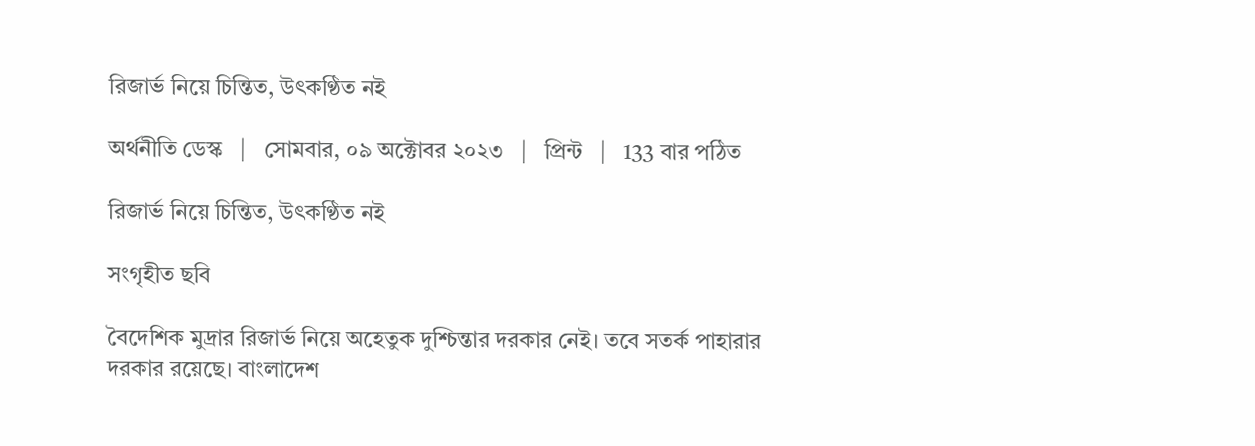রিজার্ভ নিয়ে চিন্তিত, উৎকণ্ঠিত নই

অর্থনীতি ডেস্ক   |   সোমবার, ০৯ অক্টোবর ২০২৩   |   প্রিন্ট   |   133 বার পঠিত

রিজার্ভ নিয়ে চিন্তিত, উৎকণ্ঠিত নই

সংগৃহীত ছবি

বৈদেশিক মুদ্রার রিজার্ভ নিয়ে অহেতুক দুশ্চিন্তার দরকার নেই। তবে সতর্ক পাহারার দরকার রয়েছে। বাংলাদেশ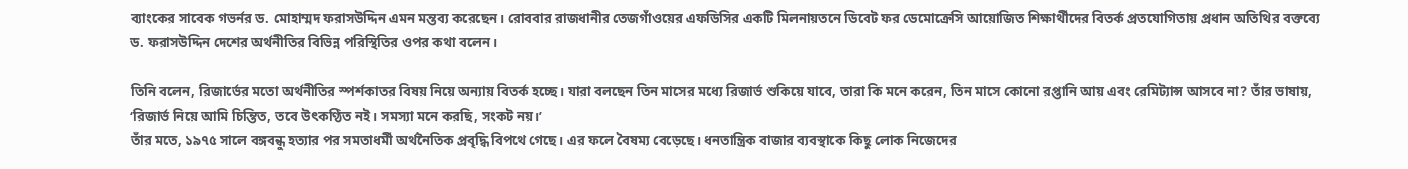ব্যাংকের সাবেক গভর্নর ড. মোহাম্মদ ফরাসউদ্দিন এমন মন্তব্য করেছেন। রোববার রাজধানীর তেজগাঁওয়ের এফডিসির একটি মিলনায়তনে ডিবেট ফর ডেমোক্রেসি আয়োজিত শিক্ষার্থীদের বিতর্ক প্রতযোগিতায় প্রধান অতিথির বক্তব্যে ড. ফরাসউদ্দিন দেশের অর্থনীতির বিভিন্ন পরিস্থিতির ওপর কথা বলেন।

তিনি বলেন, রিজার্ভের মতো অর্থনীতির স্পর্শকাতর বিষয় নিয়ে অন্যায় বিতর্ক হচ্ছে। যারা বলছেন তিন মাসের মধ্যে রিজার্ভ শুকিয়ে যাবে, তারা কি মনে করেন, তিন মাসে কোনো রপ্তানি আয় এবং রেমিট্যান্স আসবে না? তাঁর ভাষায়, ‘রিজার্ভ নিয়ে আমি চিন্তিত, তবে উৎকণ্ঠিত নই। সমস্যা মনে করছি, সংকট নয়।’
তাঁর মতে, ১৯৭৫ সালে বঙ্গবন্ধু হত্যার পর সমতাধর্মী অর্থনৈতিক প্রবৃদ্ধি বিপথে গেছে। এর ফলে বৈষম্য বেড়েছে। ধনতান্ত্রিক বাজার ব্যবস্থাকে কিছু লোক নিজেদের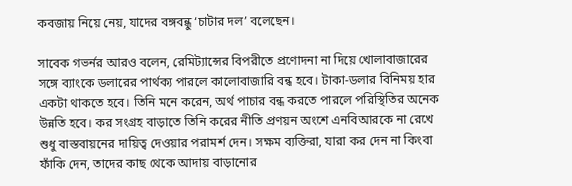কবজায় নিয়ে নেয়, যাদের বঙ্গবন্ধু ‘চাটার দল’ বলেছেন।

সাবেক গভর্নর আরও বলেন, রেমিট্যান্সের বিপরীতে প্রণোদনা না দিয়ে খোলাবাজারের সঙ্গে ব্যাংকে ডলারের পার্থক্য পারলে কালোবাজারি বন্ধ হবে। টাকা-ডলার বিনিময় হার একটা থাকতে হবে। তিনি মনে করেন, অর্থ পাচার বন্ধ করতে পারলে পরিস্থিতির অনেক উন্নতি হবে। কর সংগ্রহ বাড়াতে তিনি করের নীতি প্রণয়ন অংশে এনবিআরকে না রেখে শুধু বাস্তবায়নের দায়িত্ব দেওয়ার পরামর্শ দেন। সক্ষম ব্যক্তিরা, যারা কর দেন না কিংবা ফাঁকি দেন, তাদের কাছ থেকে আদায় বাড়ানোর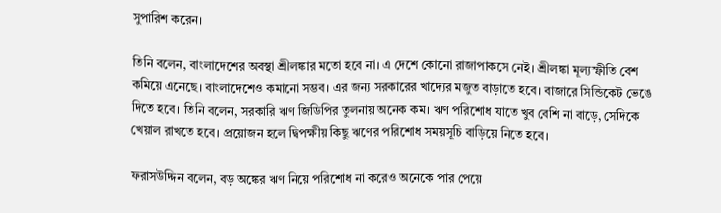সুপারিশ করেন।

তিনি বলেন, বাংলাদেশের অবস্থা শ্রীলঙ্কার মতো হবে না। এ দেশে কোনো রাজাপাকসে নেই। শ্রীলঙ্কা মূল্যস্ফীতি বেশ কমিয়ে এনেছে। বাংলাদেশেও কমানো সম্ভব। এর জন্য সরকারের খাদ্যের মজুত বাড়াতে হবে। বাজারে সিন্ডিকেট ভেঙে দিতে হবে। তিনি বলেন, সরকারি ঋণ জিডিপির তুলনায় অনেক কম। ঋণ পরিশোধ যাতে খুব বেশি না বাড়ে, সেদিকে খেয়াল রাখতে হবে। প্রয়োজন হলে দ্বিপক্ষীয় কিছু ঋণের পরিশোধ সময়সূচি বাড়িয়ে নিতে হবে।

ফরাসউদ্দিন বলেন, বড় অঙ্কের ঋণ নিয়ে পরিশোধ না করেও অনেকে পার পেয়ে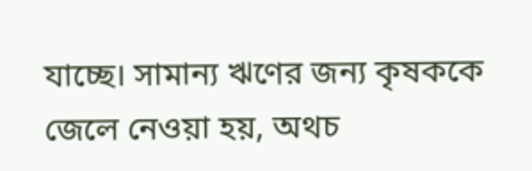যাচ্ছে। সামান্য ঋণের জন্য কৃষককে জেলে নেওয়া হয়, অথচ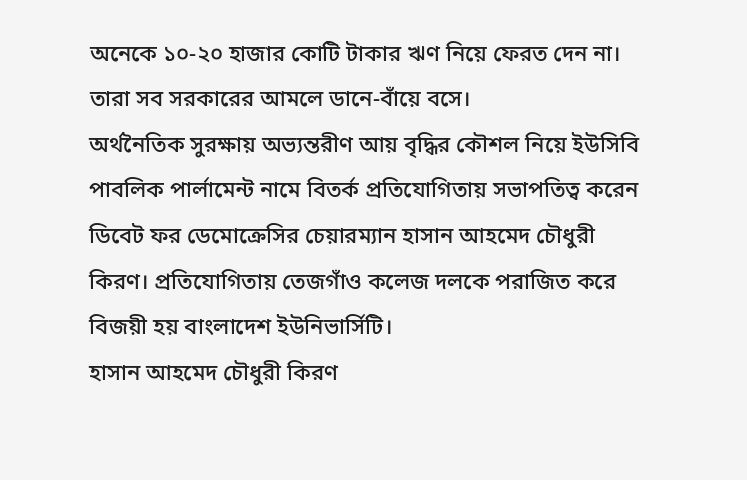অনেকে ১০-২০ হাজার কোটি টাকার ঋণ নিয়ে ফেরত দেন না। তারা সব সরকারের আমলে ডানে-বাঁয়ে বসে।
অর্থনৈতিক সুরক্ষায় অভ্যন্তরীণ আয় বৃদ্ধির কৌশল নিয়ে ইউসিবি পাবলিক পার্লামেন্ট নামে বিতর্ক প্রতিযোগিতায় সভাপতিত্ব করেন ডিবেট ফর ডেমোক্রেসির চেয়ারম্যান হাসান আহমেদ চৌধুরী কিরণ। প্রতিযোগিতায় তেজগাঁও কলেজ দলকে পরাজিত করে বিজয়ী হয় বাংলাদেশ ইউনিভার্সিটি।
হাসান আহমেদ চৌধুরী কিরণ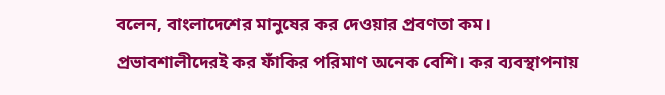বলেন, বাংলাদেশের মানুষের কর দেওয়ার প্রবণতা কম। প্রভাবশালীদেরই কর ফাঁকির পরিমাণ অনেক বেশি। কর ব্যবস্থাপনায়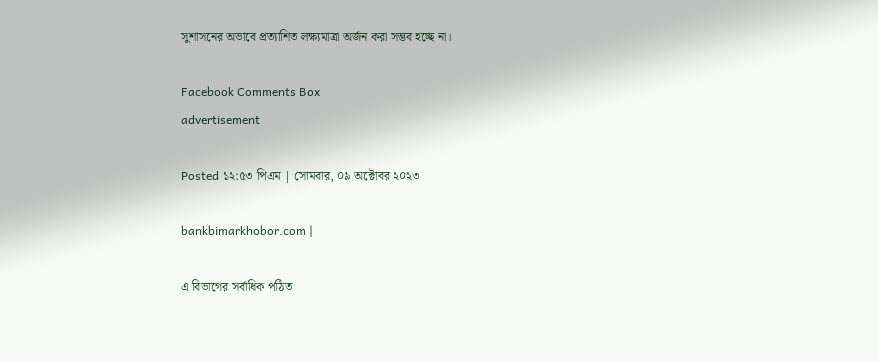সুশাসনের অভাবে প্রত্যাশিত লক্ষ্যমাত্রা অর্জন করা সম্ভব হচ্ছে না।

Facebook Comments Box
advertisement

Posted ১২:৫৩ পিএম | সোমবার, ০৯ অক্টোবর ২০২৩

bankbimarkhobor.com |

এ বিভাগের সর্বাধিক পঠিত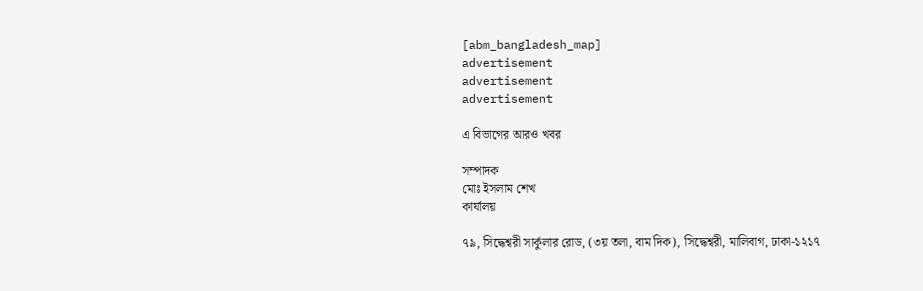[abm_bangladesh_map]
advertisement
advertisement
advertisement

এ বিভাগের আরও খবর

সম্পাদক
মোঃ ইসলাম শেখ
কার্যালয়

৭৯, সিদ্ধেশ্বরী সার্কুলার রোড, (৩য় তলা, বাম দিক), সিদ্ধেশ্বরী, মালিবাগ, ঢাকা-১২১৭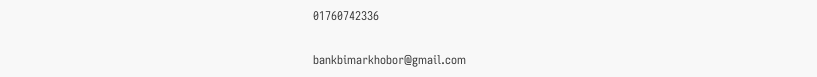01760742336

bankbimarkhobor@gmail.com